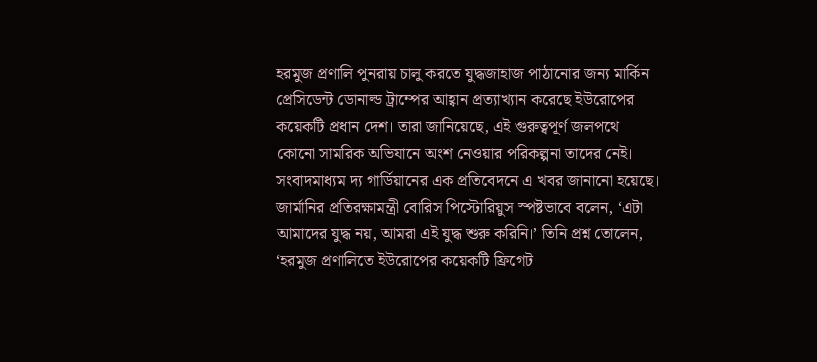হরমুজ প্রণালি পুনরায় চালু করতে যুদ্ধজাহাজ পাঠানোর জন্য মার্কিন প্রেসিডেন্ট ডোনাল্ড ট্রাম্পের আহ্বান প্রত্যাখ্যান করেছে ইউরোপের কয়েকটি প্রধান দেশ। তারা জানিয়েছে, এই গুরুত্বপূর্ণ জলপথে কোনো সামরিক অভিযানে অংশ নেওয়ার পরিকল্পনা তাদের নেই। সংবাদমাধ্যম দ্য গার্ডিয়ানের এক প্রতিবেদনে এ খবর জানানো হয়েছে।
জার্মানির প্রতিরক্ষামন্ত্রী বোরিস পিস্টোরিয়ুস স্পষ্টভাবে বলেন, ‘এটা আমাদের যুদ্ধ নয়, আমরা এই যুদ্ধ শুরু করিনি।’ তিনি প্রশ্ন তোলেন, ‘হরমুজ প্রণালিতে ইউরোপের কয়েকটি ফ্রিগেট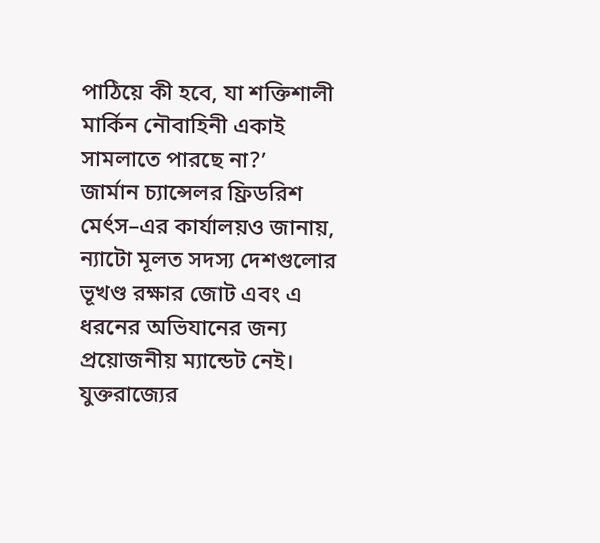পাঠিয়ে কী হবে, যা শক্তিশালী মার্কিন নৌবাহিনী একাই সামলাতে পারছে না?’
জার্মান চ্যান্সেলর ফ্রিডরিশ মের্ৎস–এর কার্যালয়ও জানায়, ন্যাটো মূলত সদস্য দেশগুলোর ভূখণ্ড রক্ষার জোট এবং এ ধরনের অভিযানের জন্য প্রয়োজনীয় ম্যান্ডেট নেই।
যুক্তরাজ্যের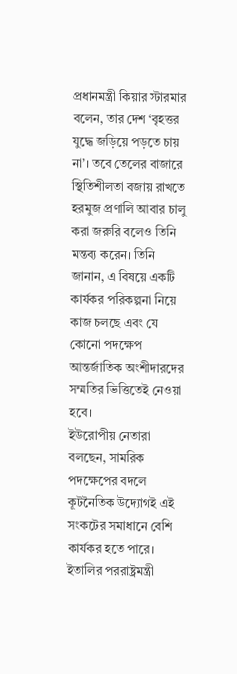প্রধানমন্ত্রী কিয়ার স্টারমার বলেন, তার দেশ ‘বৃহত্তর যুদ্ধে জড়িয়ে পড়তে চায় না’। তবে তেলের বাজারে স্থিতিশীলতা বজায় রাখতে হরমুজ প্রণালি আবার চালু করা জরুরি বলেও তিনি মন্তব্য করেন। তিনি জানান, এ বিষয়ে একটি কার্যকর পরিকল্পনা নিয়ে কাজ চলছে এবং যে কোনো পদক্ষেপ আন্তর্জাতিক অংশীদারদের সম্মতির ভিত্তিতেই নেওয়া হবে।
ইউরোপীয় নেতারা বলছেন, সামরিক পদক্ষেপের বদলে কূটনৈতিক উদ্যোগই এই সংকটের সমাধানে বেশি কার্যকর হতে পারে। ইতালির পররাষ্ট্রমন্ত্রী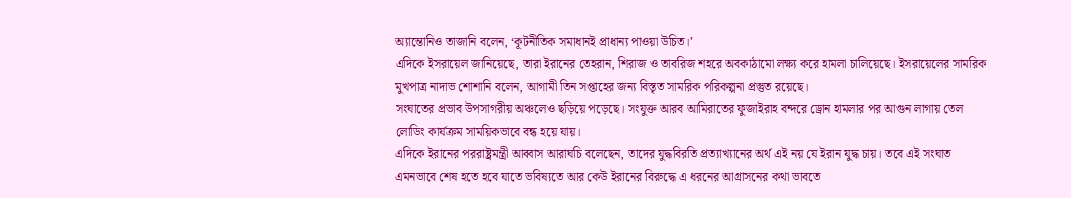অ্যান্তোনিও তাজানি বলেন, ‘কূটনীতিক সমাধানই প্রাধান্য পাওয়া উচিত।’
এদিকে ইসরায়েল জানিয়েছে, তারা ইরানের তেহরান, শিরাজ ও তাবরিজ শহরে অবকাঠামো লক্ষ্য করে হামলা চালিয়েছে। ইসরায়েলের সামরিক মুখপাত্র নাদাভ শোশানি বলেন, আগামী তিন সপ্তাহের জন্য বিস্তৃত সামরিক পরিকল্পনা প্রস্তুত রয়েছে।
সংঘাতের প্রভাব উপসাগরীয় অঞ্চলেও ছড়িয়ে পড়েছে। সংযুক্ত আরব আমিরাতের ফুজাইরাহ বন্দরে ড্রোন হামলার পর আগুন লাগায় তেল লোডিং কার্যক্রম সাময়িকভাবে বন্ধ হয়ে যায়।
এদিকে ইরানের পররাষ্ট্রমন্ত্রী আব্বাস আরাঘচি বলেছেন, তাদের যুদ্ধবিরতি প্রত্যাখ্যানের অর্থ এই নয় যে ইরান যুদ্ধ চায়। তবে এই সংঘাত এমনভাবে শেষ হতে হবে যাতে ভবিষ্যতে আর কেউ ইরানের বিরুদ্ধে এ ধরনের আগ্রাসনের কথা ভাবতে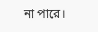না পারে।